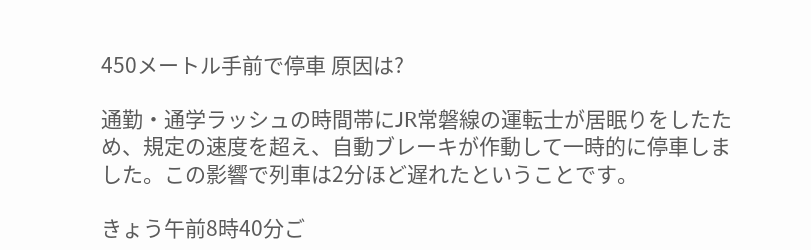450メートル手前で停車 原因は?

通勤・通学ラッシュの時間帯にJR常磐線の運転士が居眠りをしたため、規定の速度を超え、自動ブレーキが作動して一時的に停車しました。この影響で列車は2分ほど遅れたということです。

きょう午前8時40分ご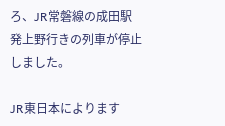ろ、JR常磐線の成田駅発上野行きの列車が停止しました。

JR東日本によります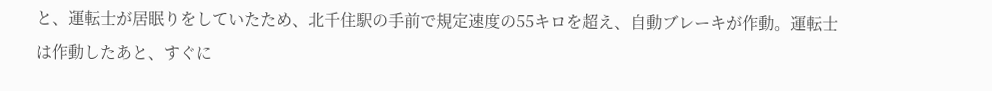と、運転士が居眠りをしていたため、北千住駅の手前で規定速度の55キロを超え、自動ブレーキが作動。運転士は作動したあと、すぐに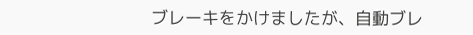ブレーキをかけましたが、自動ブレ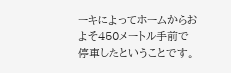ーキによってホームからおよそ450メートル手前で停車したということです。